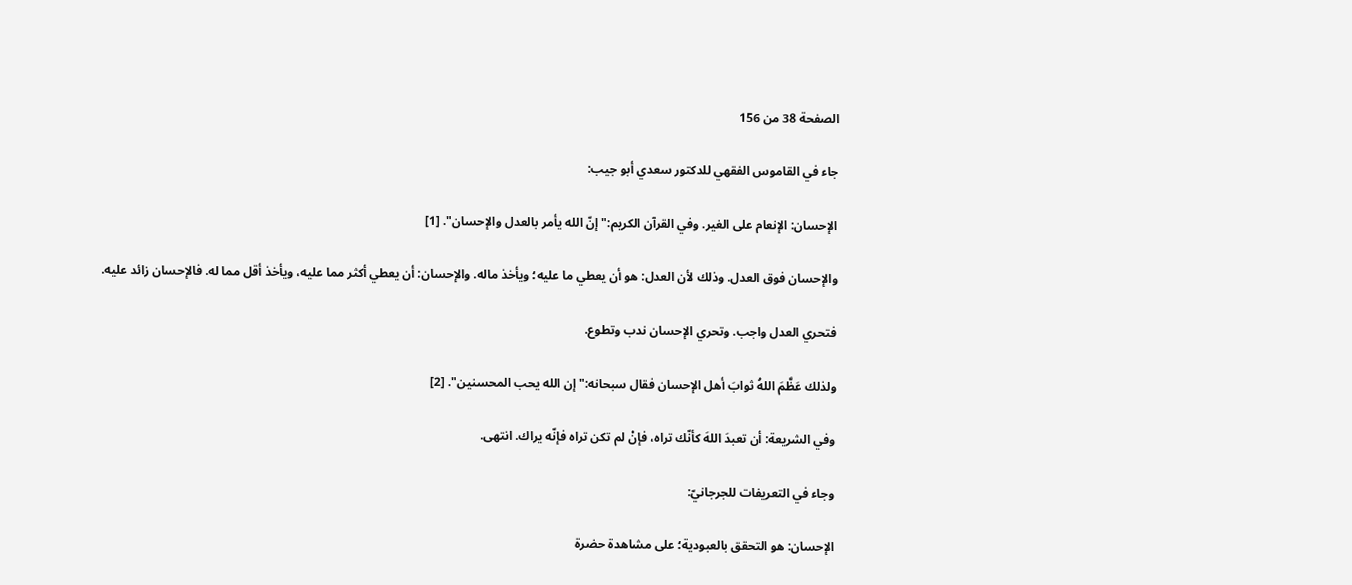الصفحة 38 من 156

جاء في القاموس الفقهي للدكتور سعدي أبو جيب:

الإحسان: الإنعام على الغير. وفي القرآن الكريم:"إنّ الله يأمر بالعدل والإحسان". [1]

والإحسان فوق العدل. وذلك لأن العدل: هو أن يعطي ما عليه؛ ويأخذ ماله. والإحسان: أن يعطي أكثر مما عليه، ويأخذ أقل مما له. فالإحسان زائد عليه.

فتحري العدل واجب. وتحري الإحسان ندب وتطوع.

ولذلك عَظَّمَ اللهُ ثوابَ أهل الإحسان فقال سبحانه:"إن الله يحب المحسنين". [2]

وفي الشريعة: أن تعبدَ اللهَ كأنّك تراه، فإنْ لم تكن تراه فإنّه يراك. انتهى.

وجاء في التعريفات للجرجانيّ:

الإحسان: هو التحقق بالعبودية؛ على مشاهدة حضرة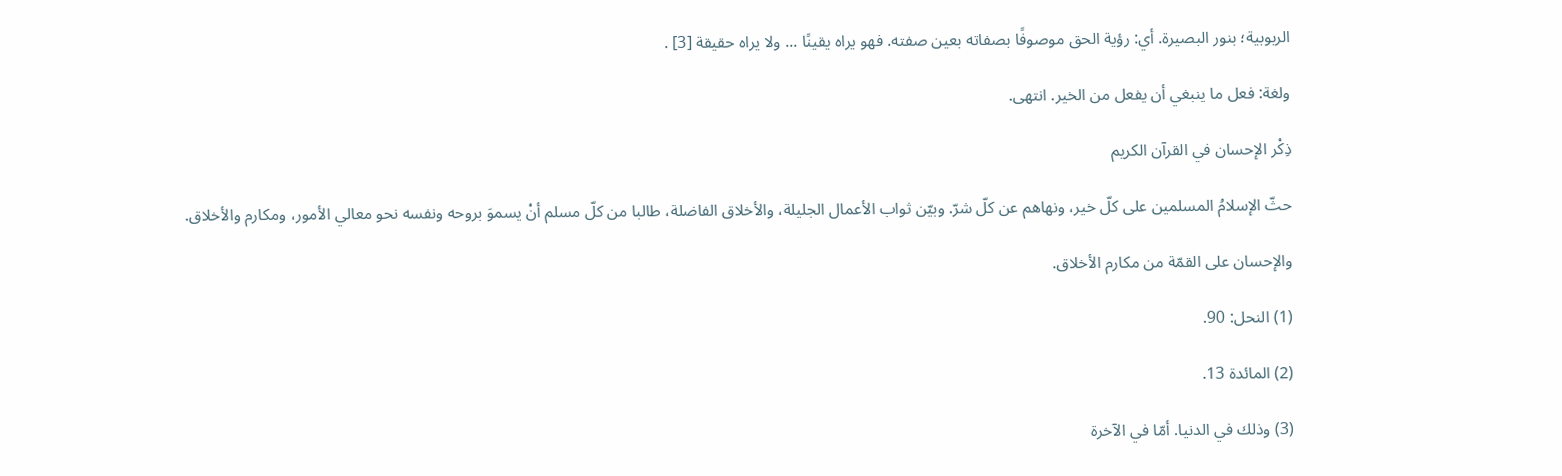الربوبية؛ بنور البصيرة. أي: رؤية الحق موصوفًا بصفاته بعين صفته. فهو يراه يقينًا ... ولا يراه حقيقة [3] .

ولغة: فعل ما ينبغي أن يفعل من الخير. انتهى.

ذِكْر الإحسان في القرآن الكريم

حثّ الإسلامُ المسلمين على كلّ خير، ونهاهم عن كلّ شرّ. وبيّن ثواب الأعمال الجليلة، والأخلاق الفاضلة، طالبا من كلّ مسلم أنْ يسموَ بروحه ونفسه نحو معالي الأمور، ومكارم والأخلاق.

والإحسان على القمّة من مكارم الأخلاق.

(1) النحل: 90.

(2) المائدة 13.

(3) وذلك في الدنيا. أمّا في الآخرة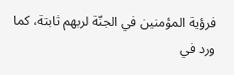فرؤية المؤمنين في الجنّة لربهم ثابتة، كما ورد في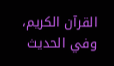القرآن الكريم، وفي الحديث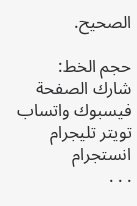الصحيح.

حجم الخط:
شارك الصفحة
فيسبوك واتساب تويتر تليجرام انستجرام
. . .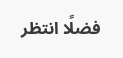فضلًا انتظر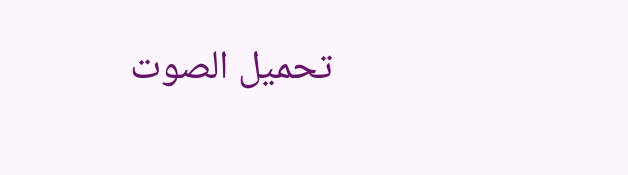تحميل الصوت